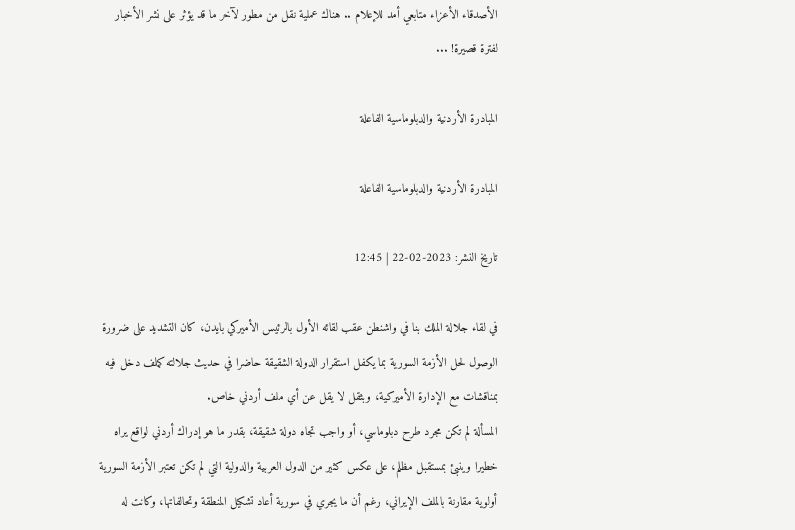الأصدقاء الأعزاء متابعي أمد للإعلام .. هناك عملية نقل من مطور لآخر ما قد يؤثر على نشر الأخبار لفترة قصيرة! ...

المبادرة الأردنية والدبلوماسية الفاعلة

المبادرة الأردنية والدبلوماسية الفاعلة

تاريخ النشر: 2023-02-22 | 12:45

في لقاء جلالة الملك بنا في واشنطن عقب لقائه الأول بالرئيس الأميركي بايدن، كان التشديد على ضرورة الوصول لحل الأزمة السورية بما يكفل استقرار الدولة الشقيقة حاضرا في حديث جلالته كملف دخل فيه بمناقشات مع الإدارة الأميركية، وبثقل لا يقل عن أي ملف أردني خاص.
المسألة لم تكن مجرد طرح دبلوماسي، أو واجب تجاه دولة شقيقة، بقدر ما هو إدراك أردني لواقع يراه خطيرا وينبئ بمستقبل مظلم، على عكس كثير من الدول العربية والدولية التي لم تكن تعتبر الأزمة السورية أولوية مقارنة بالملف الإيراني، رغم أن ما يجري في سورية أعاد تشكيل المنطقة وتحالفاتها، وكانت له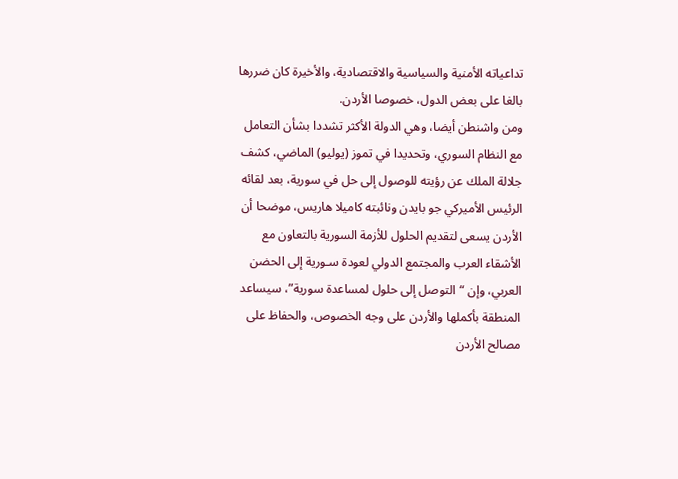تداعياته الأمنية والسياسية والاقتصادية، والأخيرة كان ضررها بالغا على بعض الدول، خصوصا الأردن.
ومن واشنطن أيضا، وهي الدولة الأكثر تشددا بشأن التعامل مع النظام السوري، وتحديدا في تموز (يوليو) الماضي، كشف جلالة الملك عن رؤيته للوصول إلى حل في سورية، بعد لقائه الرئيس الأميركي جو بايدن ونائبته كاميلا هاريس، موضحا أن الأردن يسعى لتقديم الحلول للأزمة السورية بالتعاون مع الأشقاء العرب والمجتمع الدولي لعودة سـورية إلى الحضن العربي، وإن “التوصل إلى حلول لمساعدة سورية”، سيساعد المنطقة بأكملها والأردن على وجه الخصوص، والحفاظ على مصالح الأردن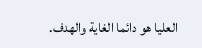العليا هو دائما الغاية والهدف.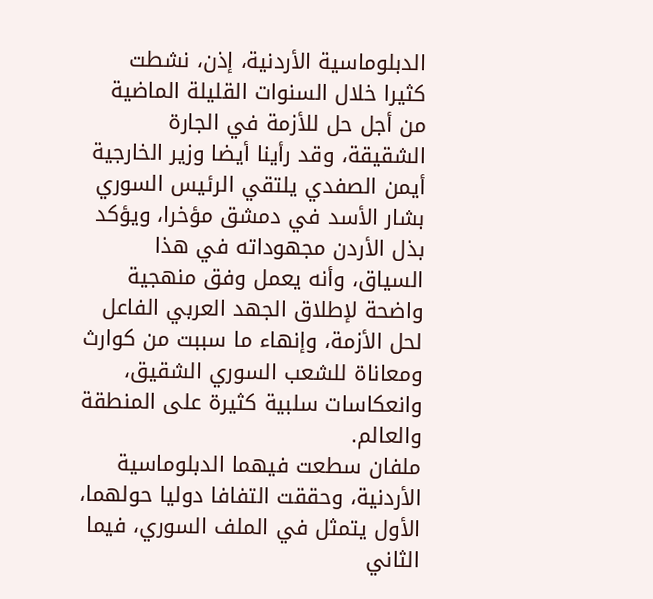الدبلوماسية الأردنية، إذن، نشطت كثيرا خلال السنوات القليلة الماضية من أجل حل للأزمة في الجارة الشقيقة، وقد رأينا أيضا وزير الخارجية أيمن الصفدي يلتقي الرئيس السوري بشار الأسد في دمشق مؤخرا، ويؤكد بذل الأردن مجهوداته في هذا السياق، وأنه يعمل وفق منهجية واضحة لإطلاق الجهد العربي الفاعل لحل الأزمة، وإنهاء ما سببت من كوارث ومعاناة للشعب السوري الشقيق، وانعكاسات سلبية كثيرة على المنطقة والعالم.
ملفان سطعت فيهما الدبلوماسية الأردنية، وحققت التفافا دوليا حولهما، الأول يتمثل في الملف السوري، فيما الثاني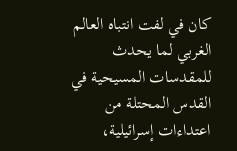كان في لفت انتباه العالم الغربي لما يحدث للمقدسات المسيحية في القدس المحتلة من اعتداءات إسرائيلية،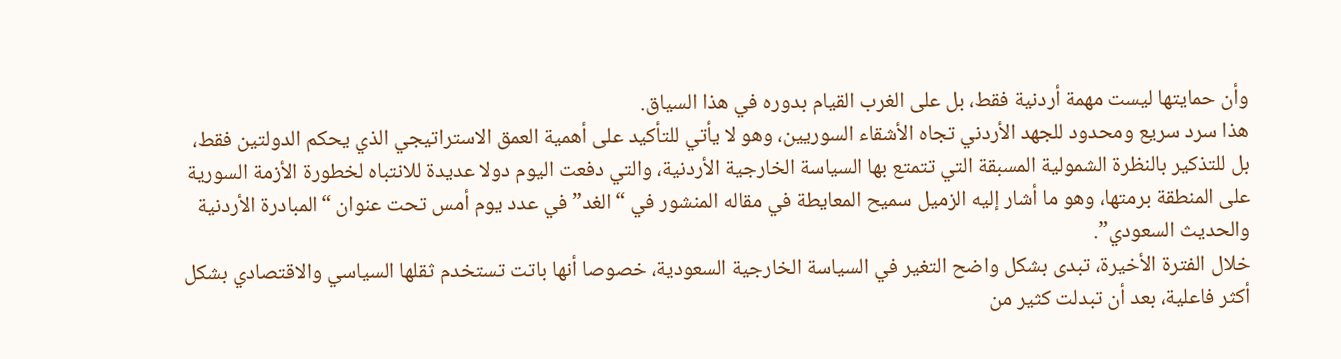وأن حمايتها ليست مهمة أردنية فقط، بل على الغرب القيام بدوره في هذا السياق.
هذا سرد سريع ومحدود للجهد الأردني تجاه الأشقاء السوريين، وهو لا يأتي للتأكيد على أهمية العمق الاستراتيجي الذي يحكم الدولتين فقط، بل للتذكير بالنظرة الشمولية المسبقة التي تتمتع بها السياسة الخارجية الأردنية، والتي دفعت اليوم دولا عديدة للانتباه لخطورة الأزمة السورية على المنطقة برمتها، وهو ما أشار إليه الزميل سميح المعايطة في مقاله المنشور في “الغد” في عدد يوم أمس تحت عنوان “المبادرة الأردنية والحديث السعودي”.
خلال الفترة الأخيرة، تبدى بشكل واضح التغير في السياسة الخارجية السعودية، خصوصا أنها باتت تستخدم ثقلها السياسي والاقتصادي بشكل أكثر فاعلية، بعد أن تبدلت كثير من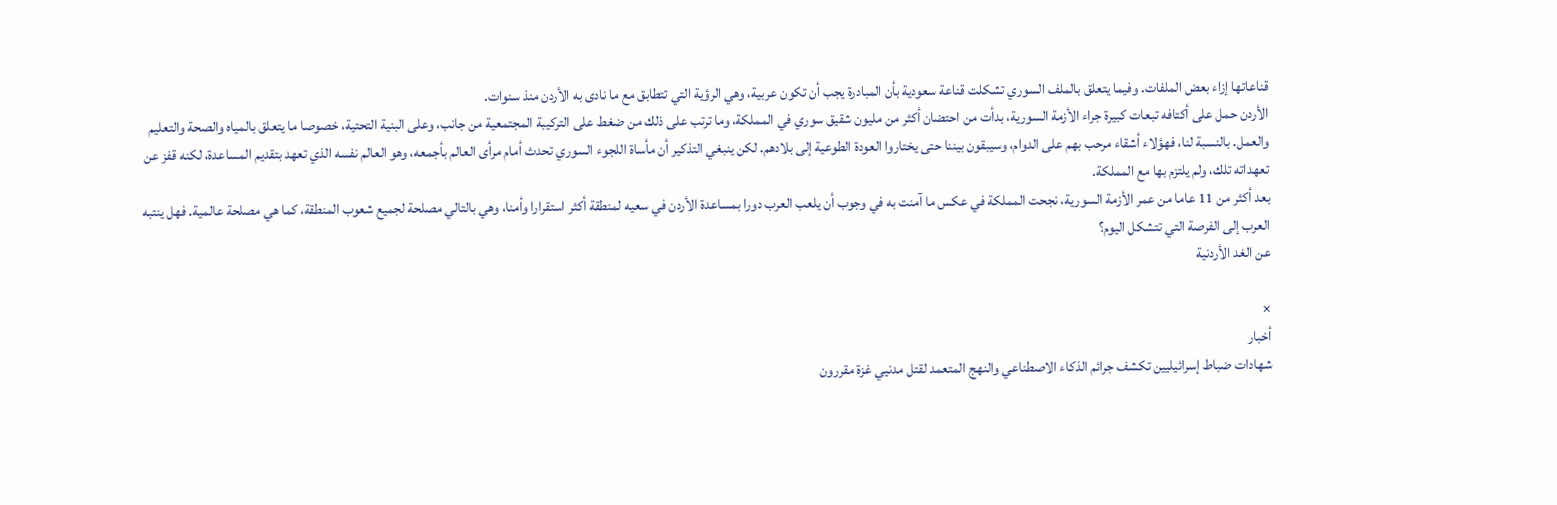قناعاتها إزاء بعض الملفات. وفيما يتعلق بالملف السوري تشكلت قناعة سعودية بأن المبادرة يجب أن تكون عربية، وهي الرؤية التي تتطابق مع ما نادى به الأردن منذ سنوات.
الأردن حمل على أكتافه تبعات كبيرة جراء الأزمة السورية، بدأت من احتضان أكثر من مليون شقيق سوري في المملكة، وما ترتب على ذلك من ضغط على التركيبة المجتمعية من جانب، وعلى البنية التحتية، خصوصا ما يتعلق بالمياه والصحة والتعليم والعمل. بالنسبة لنا، فهؤلاء أشقاء مرحب بهم على الدوام، وسيبقون بيننا حتى يختاروا العودة الطوعية إلى بلادهم. لكن ينبغي التذكير أن مأساة اللجوء السوري تحدث أمام مرأى العالم بأجمعه، وهو العالم نفسه الذي تعهد بتقديم المساعدة، لكنه قفز عن تعهداته تلك، ولم يلتزم بها مع المملكة.
بعد أكثر من 11 عاما من عمر الأزمة السورية، نجحت المملكة في عكس ما آمنت به في وجوب أن يلعب العرب دورا بمساعدة الأردن في سعيه لمنطقة أكثر استقرارا وأمنا، وهي بالتالي مصلحة لجميع شعوب المنطقة، كما هي مصلحة عالمية. فهل ينتبه العرب إلى الفرصة التي تتشكل اليوم؟
عن الغد الأردنية

×
أخبار
شهادات ضباط إسرائيليين تكشف جرائم الذكاء الاصطناعي والنهج المتعمد لقتل مدنيي غزة مقررون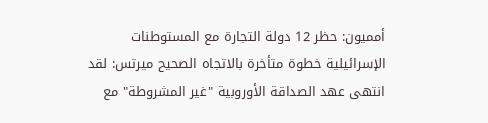أمميون: حظر 12 دولة التجارة مع المستوطنات الإسرائيلية خطوة متأخرة بالاتجاه الصحيح ميرتس: لقد انتهى عهد الصداقة الأوروبية "غير المشروطة" مع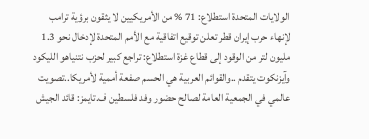الولايات المتحدة استطلاع: 71 % من الأمريكيين لا يثقون برؤية ترامب لإنهاء حرب إيران قطر تعلن توقيع اتفاقية مع الأمم المتحدة لإدخال نحو 1.3 مليون لتر من الوقود إلى قطاع غزة استطلاع: تراجع كبير لحزب نتنياهو الليكود وآيزنكوت يتقدم ..والقوائم العربية هي الحسم صفعة أممية لأمريكا..تصويت عالمي في الجمعية العامة لصالح حضور وفد فلسطين ف.تايمز: قائد الجيش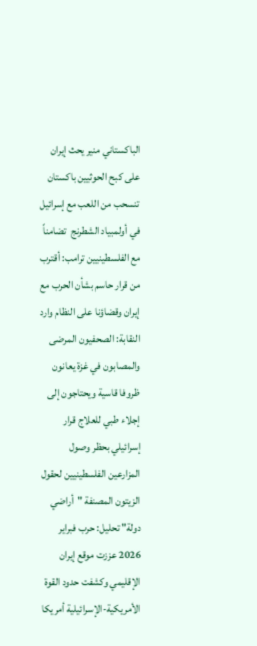الباكستاني منير يحث إيران على كبح الحوثيين باكستان تنسحب من اللعب مع إسرائيل في أولمبياد الشطرنج  تضامناً مع الفلسطينيين ترامب: أقترب من قرار حاسم بشأن الحرب مع إيران وقضاؤنا على النظام وارد النقابة: الصحفيون المرضى والمصابون في غزة يعانون ظروفا قاسية ويحتاجون إلى إجلاء طبي للعلاج قرار إسرائيلي بحظر وصول المزارعين الفلسطينيين لحقول الزيتون المصنفة "أراضي دولة" تحليل: حرب فبراير 2026 عززت موقع إيران الإقليمي وكشفت حدود القوة الأمريكية-الإسرائيلية أمريكا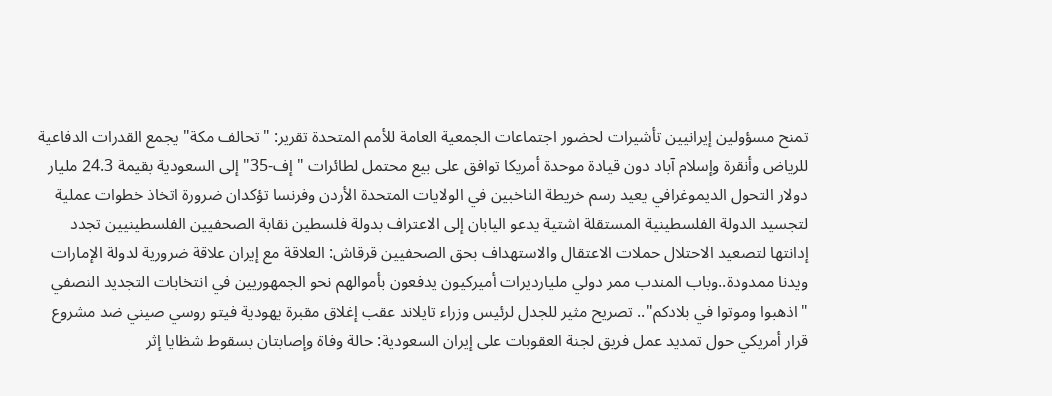تمنح مسؤولين إيرانيين تأشيرات لحضور اجتماعات الجمعية العامة للأمم المتحدة تقرير: "تحالف مكة" يجمع القدرات الدفاعية للرياض وأنقرة وإسلام آباد دون قيادة موحدة أمريكا توافق على بيع محتمل لطائرات "إف-35" إلى السعودية بقيمة 24.3 مليار دولار التحول الديموغرافي يعيد رسم خريطة الناخبين في الولايات المتحدة الأردن وفرنسا تؤكدان ضرورة اتخاذ خطوات عملية لتجسيد الدولة الفلسطينية المستقلة اشتية يدعو اليابان إلى الاعتراف بدولة فلسطين نقابة الصحفيين الفلسطينيين تجدد إدانتها لتصعيد الاحتلال حملات الاعتقال والاستهداف بحق الصحفيين قرقاش: العلاقة مع إيران علاقة ضرورية لدولة الإمارات ويدنا ممدودة..وباب المندب ممر دولي مليارديرات أميركيون يدفعون بأموالهم نحو الجمهوريين في انتخابات التجديد النصفي "اذهبوا وموتوا في بلادكم".. تصريح مثير للجدل لرئيس وزراء تايلاند عقب إغلاق مقبرة يهودية فيتو روسي صيني ضد مشروع قرار أمريكي حول تمديد عمل فريق لجنة العقوبات على إيران السعودية: حالة وفاة وإصابتان بسقوط شظايا إثر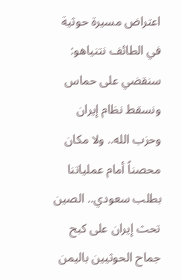اعتراض مسيرة حوثية في الطائف نتنياهو: سنقضي على حماس ونسقط نظام إيران وحزب الله.. ولا مكان محصناً أمام عملياتنا بطلب سعودي.. الصين تحث إيران على كبح جماح الحوثيين باليمن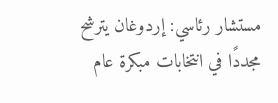مستشار رئاسي: إردوغان يترشح مجددًا في انتخابات مبكرة عام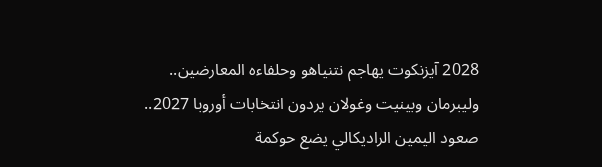2028 آيزنكوت يهاجم نتنياهو وحلفاءه المعارضين.. وليبرمان وبينيت وغولان يردون انتخابات أوروبا 2027.. صعود اليمين الراديكالي يضع حوكمة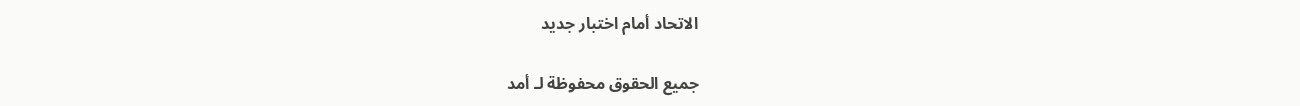الاتحاد أمام اختبار جديد

جميع الحقوق محفوظة لـ أمد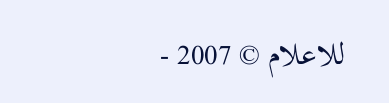للاعلام © 2007 -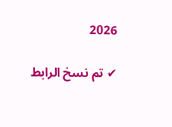2026

✔ تم نسخ الرابط